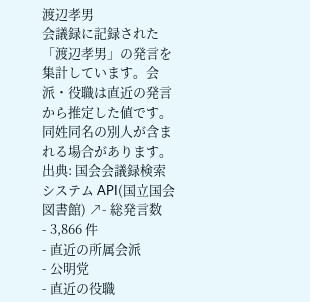渡辺孝男
会議録に記録された「渡辺孝男」の発言を集計しています。会派・役職は直近の発言から推定した値です。同姓同名の別人が含まれる場合があります。
出典: 国会会議録検索システム API(国立国会図書館) ↗- 総発言数
- 3,866 件
- 直近の所属会派
- 公明党
- 直近の役職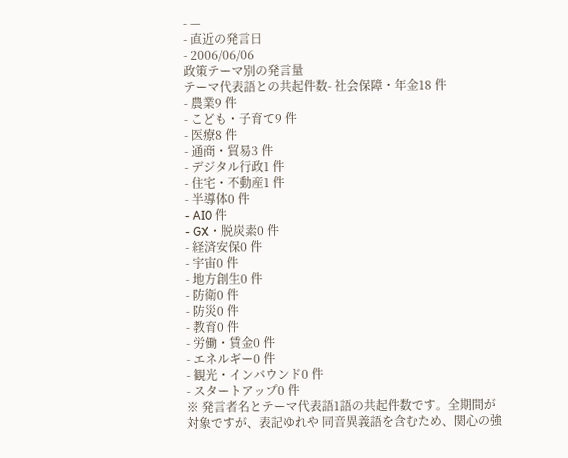- —
- 直近の発言日
- 2006/06/06
政策テーマ別の発言量
テーマ代表語との共起件数- 社会保障・年金18 件
- 農業9 件
- こども・子育て9 件
- 医療8 件
- 通商・貿易3 件
- デジタル行政1 件
- 住宅・不動産1 件
- 半導体0 件
- AI0 件
- GX・脱炭素0 件
- 経済安保0 件
- 宇宙0 件
- 地方創生0 件
- 防衛0 件
- 防災0 件
- 教育0 件
- 労働・賃金0 件
- エネルギー0 件
- 観光・インバウンド0 件
- スタートアップ0 件
※ 発言者名とテーマ代表語1語の共起件数です。全期間が対象ですが、表記ゆれや 同音異義語を含むため、関心の強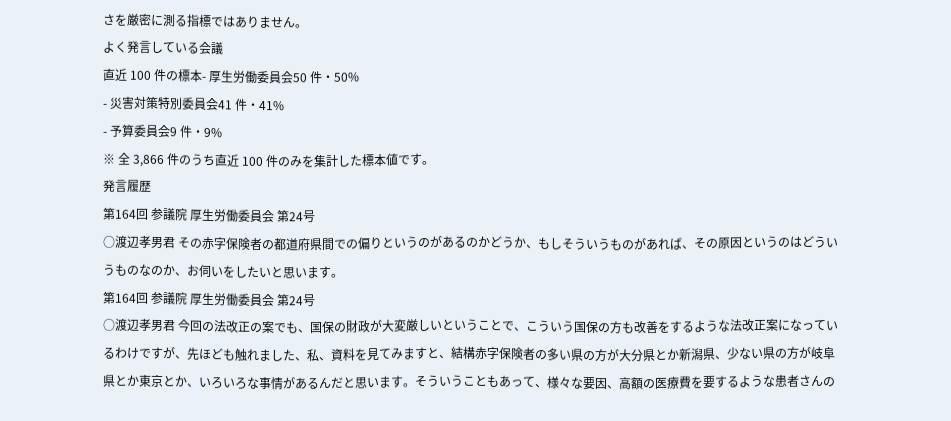さを厳密に測る指標ではありません。
よく発言している会議
直近 100 件の標本- 厚生労働委員会50 件・50%
- 災害対策特別委員会41 件・41%
- 予算委員会9 件・9%
※ 全 3,866 件のうち直近 100 件のみを集計した標本値です。
発言履歴
第164回 参議院 厚生労働委員会 第24号
○渡辺孝男君 その赤字保険者の都道府県間での偏りというのがあるのかどうか、もしそういうものがあれば、その原因というのはどういうものなのか、お伺いをしたいと思います。
第164回 参議院 厚生労働委員会 第24号
○渡辺孝男君 今回の法改正の案でも、国保の財政が大変厳しいということで、こういう国保の方も改善をするような法改正案になっているわけですが、先ほども触れました、私、資料を見てみますと、結構赤字保険者の多い県の方が大分県とか新潟県、少ない県の方が岐阜県とか東京とか、いろいろな事情があるんだと思います。そういうこともあって、様々な要因、高額の医療費を要するような患者さんの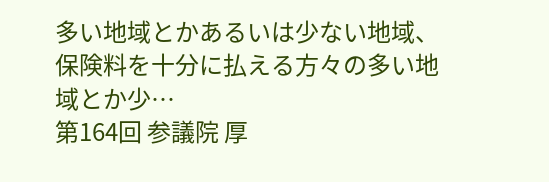多い地域とかあるいは少ない地域、保険料を十分に払える方々の多い地域とか少…
第164回 参議院 厚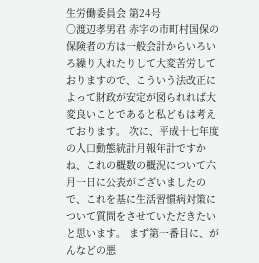生労働委員会 第24号
○渡辺孝男君 赤字の市町村国保の保険者の方は一般会計からいろいろ繰り入れたりして大変苦労しておりますので、こういう法改正によって財政が安定が図られれば大変良いことであると私どもは考えております。 次に、平成十七年度の人口動態統計月報年計ですかね、これの概数の概況について六月一日に公表がございましたので、これを基に生活習慣病対策について質問をさせていただきたいと思います。 まず第一番目に、がんなどの悪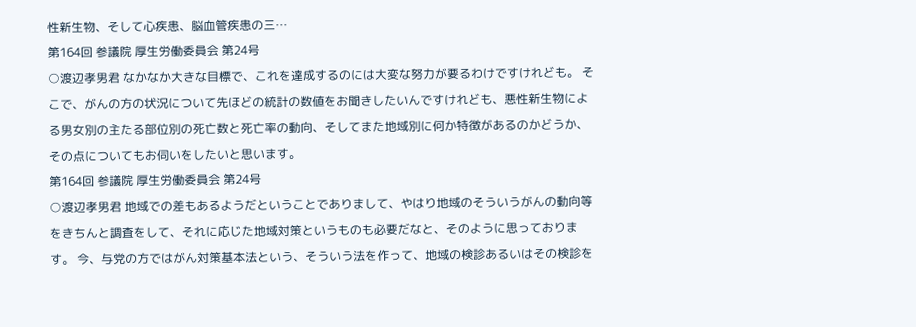性新生物、そして心疾患、脳血管疾患の三…
第164回 参議院 厚生労働委員会 第24号
○渡辺孝男君 なかなか大きな目標で、これを達成するのには大変な努力が要るわけですけれども。 そこで、がんの方の状況について先ほどの統計の数値をお聞きしたいんですけれども、悪性新生物による男女別の主たる部位別の死亡数と死亡率の動向、そしてまた地域別に何か特徴があるのかどうか、その点についてもお伺いをしたいと思います。
第164回 参議院 厚生労働委員会 第24号
○渡辺孝男君 地域での差もあるようだということでありまして、やはり地域のそういうがんの動向等をきちんと調査をして、それに応じた地域対策というものも必要だなと、そのように思っております。 今、与党の方ではがん対策基本法という、そういう法を作って、地域の検診あるいはその検診を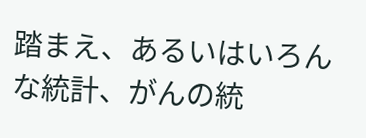踏まえ、あるいはいろんな統計、がんの統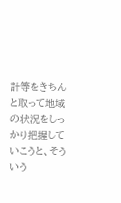計等をきちんと取って地域の状況をしっかり把握していこうと、そういう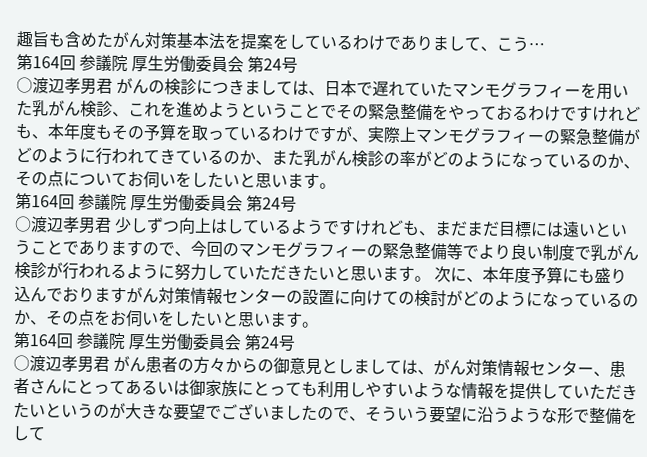趣旨も含めたがん対策基本法を提案をしているわけでありまして、こう…
第164回 参議院 厚生労働委員会 第24号
○渡辺孝男君 がんの検診につきましては、日本で遅れていたマンモグラフィーを用いた乳がん検診、これを進めようということでその緊急整備をやっておるわけですけれども、本年度もその予算を取っているわけですが、実際上マンモグラフィーの緊急整備がどのように行われてきているのか、また乳がん検診の率がどのようになっているのか、その点についてお伺いをしたいと思います。
第164回 参議院 厚生労働委員会 第24号
○渡辺孝男君 少しずつ向上はしているようですけれども、まだまだ目標には遠いということでありますので、今回のマンモグラフィーの緊急整備等でより良い制度で乳がん検診が行われるように努力していただきたいと思います。 次に、本年度予算にも盛り込んでおりますがん対策情報センターの設置に向けての検討がどのようになっているのか、その点をお伺いをしたいと思います。
第164回 参議院 厚生労働委員会 第24号
○渡辺孝男君 がん患者の方々からの御意見としましては、がん対策情報センター、患者さんにとってあるいは御家族にとっても利用しやすいような情報を提供していただきたいというのが大きな要望でございましたので、そういう要望に沿うような形で整備をして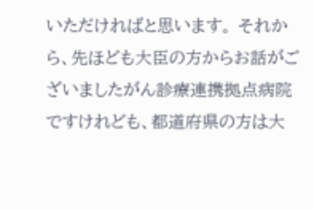いただければと思います。 それから、先ほども大臣の方からお話がございましたがん診療連携拠点病院ですけれども、都道府県の方は大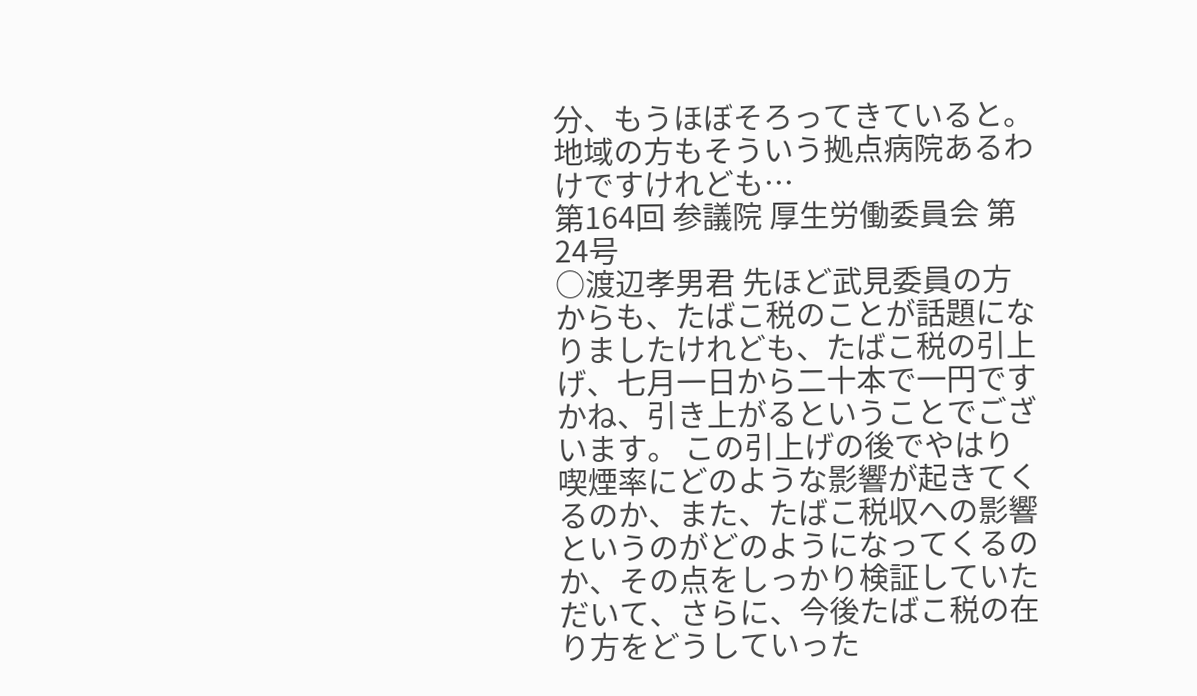分、もうほぼそろってきていると。地域の方もそういう拠点病院あるわけですけれども…
第164回 参議院 厚生労働委員会 第24号
○渡辺孝男君 先ほど武見委員の方からも、たばこ税のことが話題になりましたけれども、たばこ税の引上げ、七月一日から二十本で一円ですかね、引き上がるということでございます。 この引上げの後でやはり喫煙率にどのような影響が起きてくるのか、また、たばこ税収への影響というのがどのようになってくるのか、その点をしっかり検証していただいて、さらに、今後たばこ税の在り方をどうしていった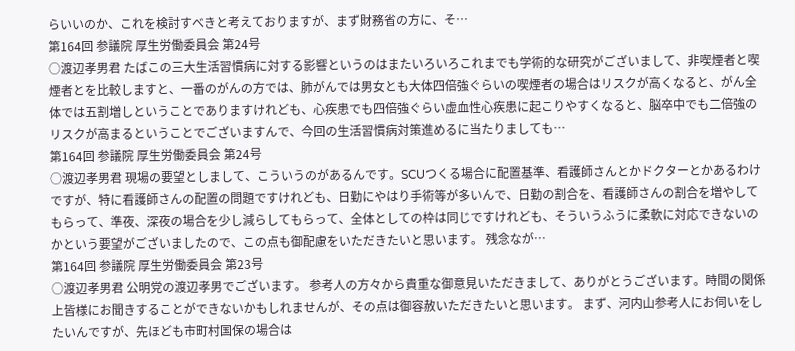らいいのか、これを検討すべきと考えておりますが、まず財務省の方に、そ…
第164回 参議院 厚生労働委員会 第24号
○渡辺孝男君 たばこの三大生活習慣病に対する影響というのはまたいろいろこれまでも学術的な研究がございまして、非喫煙者と喫煙者とを比較しますと、一番のがんの方では、肺がんでは男女とも大体四倍強ぐらいの喫煙者の場合はリスクが高くなると、がん全体では五割増しということでありますけれども、心疾患でも四倍強ぐらい虚血性心疾患に起こりやすくなると、脳卒中でも二倍強のリスクが高まるということでございますんで、今回の生活習慣病対策進めるに当たりましても…
第164回 参議院 厚生労働委員会 第24号
○渡辺孝男君 現場の要望としまして、こういうのがあるんです。SCUつくる場合に配置基準、看護師さんとかドクターとかあるわけですが、特に看護師さんの配置の問題ですけれども、日勤にやはり手術等が多いんで、日勤の割合を、看護師さんの割合を増やしてもらって、準夜、深夜の場合を少し減らしてもらって、全体としての枠は同じですけれども、そういうふうに柔軟に対応できないのかという要望がございましたので、この点も御配慮をいただきたいと思います。 残念なが…
第164回 参議院 厚生労働委員会 第23号
○渡辺孝男君 公明党の渡辺孝男でございます。 参考人の方々から貴重な御意見いただきまして、ありがとうございます。時間の関係上皆様にお聞きすることができないかもしれませんが、その点は御容赦いただきたいと思います。 まず、河内山参考人にお伺いをしたいんですが、先ほども市町村国保の場合は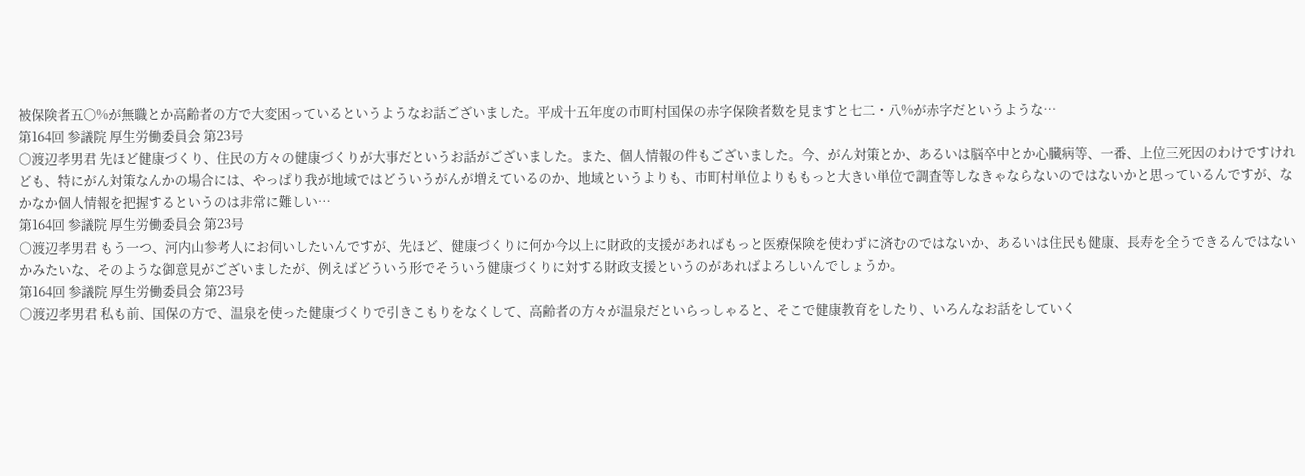被保険者五〇%が無職とか高齢者の方で大変困っているというようなお話ございました。平成十五年度の市町村国保の赤字保険者数を見ますと七二・八%が赤字だというような…
第164回 参議院 厚生労働委員会 第23号
○渡辺孝男君 先ほど健康づくり、住民の方々の健康づくりが大事だというお話がございました。また、個人情報の件もございました。今、がん対策とか、あるいは脳卒中とか心臓病等、一番、上位三死因のわけですけれども、特にがん対策なんかの場合には、やっぱり我が地域ではどういうがんが増えているのか、地域というよりも、市町村単位よりももっと大きい単位で調査等しなきゃならないのではないかと思っているんですが、なかなか個人情報を把握するというのは非常に難しい…
第164回 参議院 厚生労働委員会 第23号
○渡辺孝男君 もう一つ、河内山参考人にお伺いしたいんですが、先ほど、健康づくりに何か今以上に財政的支援があればもっと医療保険を使わずに済むのではないか、あるいは住民も健康、長寿を全うできるんではないかみたいな、そのような御意見がございましたが、例えばどういう形でそういう健康づくりに対する財政支援というのがあればよろしいんでしょうか。
第164回 参議院 厚生労働委員会 第23号
○渡辺孝男君 私も前、国保の方で、温泉を使った健康づくりで引きこもりをなくして、高齢者の方々が温泉だといらっしゃると、そこで健康教育をしたり、いろんなお話をしていく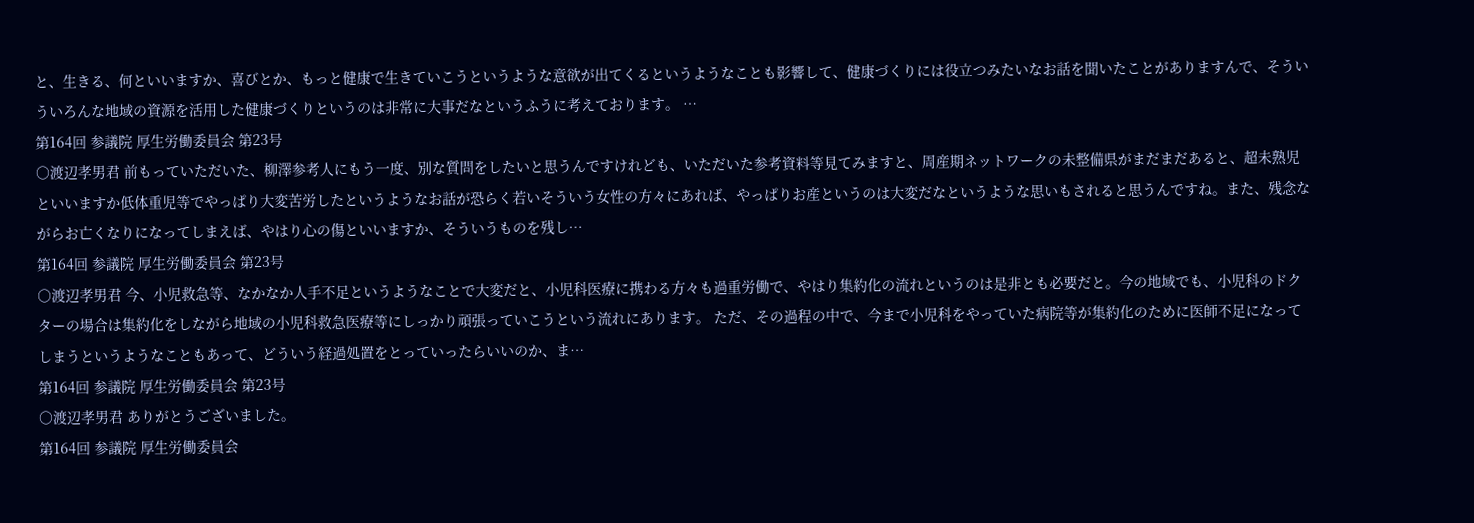と、生きる、何といいますか、喜びとか、もっと健康で生きていこうというような意欲が出てくるというようなことも影響して、健康づくりには役立つみたいなお話を聞いたことがありますんで、そういういろんな地域の資源を活用した健康づくりというのは非常に大事だなというふうに考えております。 …
第164回 参議院 厚生労働委員会 第23号
○渡辺孝男君 前もっていただいた、柳澤参考人にもう一度、別な質問をしたいと思うんですけれども、いただいた参考資料等見てみますと、周産期ネットワークの未整備県がまだまだあると、超未熟児といいますか低体重児等でやっぱり大変苦労したというようなお話が恐らく若いそういう女性の方々にあれば、やっぱりお産というのは大変だなというような思いもされると思うんですね。また、残念ながらお亡くなりになってしまえば、やはり心の傷といいますか、そういうものを残し…
第164回 参議院 厚生労働委員会 第23号
○渡辺孝男君 今、小児救急等、なかなか人手不足というようなことで大変だと、小児科医療に携わる方々も過重労働で、やはり集約化の流れというのは是非とも必要だと。今の地域でも、小児科のドクターの場合は集約化をしながら地域の小児科救急医療等にしっかり頑張っていこうという流れにあります。 ただ、その過程の中で、今まで小児科をやっていた病院等が集約化のために医師不足になってしまうというようなこともあって、どういう経過処置をとっていったらいいのか、ま…
第164回 参議院 厚生労働委員会 第23号
○渡辺孝男君 ありがとうございました。
第164回 参議院 厚生労働委員会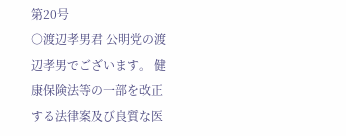第20号
○渡辺孝男君 公明党の渡辺孝男でございます。 健康保険法等の一部を改正する法律案及び良質な医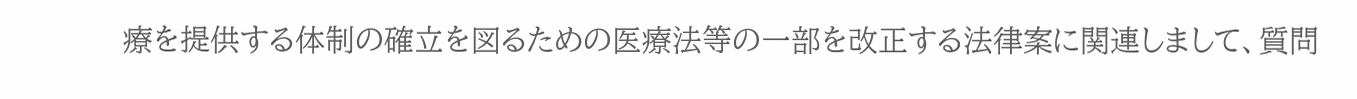療を提供する体制の確立を図るための医療法等の一部を改正する法律案に関連しまして、質問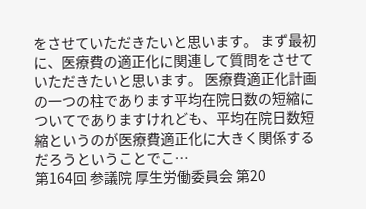をさせていただきたいと思います。 まず最初に、医療費の適正化に関連して質問をさせていただきたいと思います。 医療費適正化計画の一つの柱であります平均在院日数の短縮についてでありますけれども、平均在院日数短縮というのが医療費適正化に大きく関係するだろうということでこ…
第164回 参議院 厚生労働委員会 第20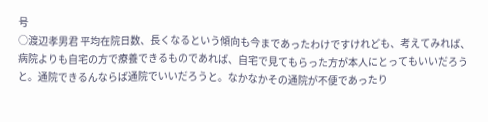号
○渡辺孝男君 平均在院日数、長くなるという傾向も今まであったわけですけれども、考えてみれば、病院よりも自宅の方で療養できるものであれば、自宅で見てもらった方が本人にとってもいいだろうと。通院できるんならば通院でいいだろうと。なかなかその通院が不便であったり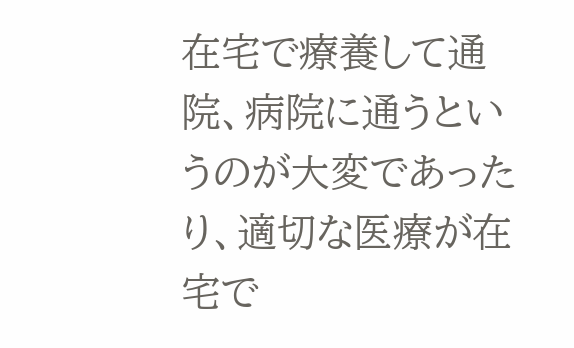在宅で療養して通院、病院に通うというのが大変であったり、適切な医療が在宅で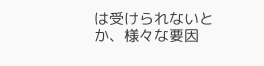は受けられないとか、様々な要因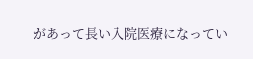があって長い入院医療になってい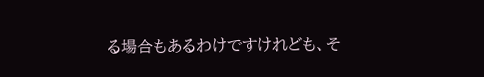る場合もあるわけですけれども、そ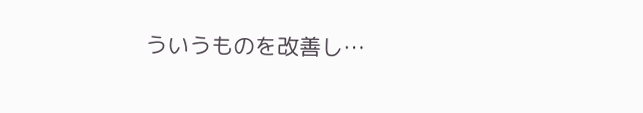ういうものを改善し…